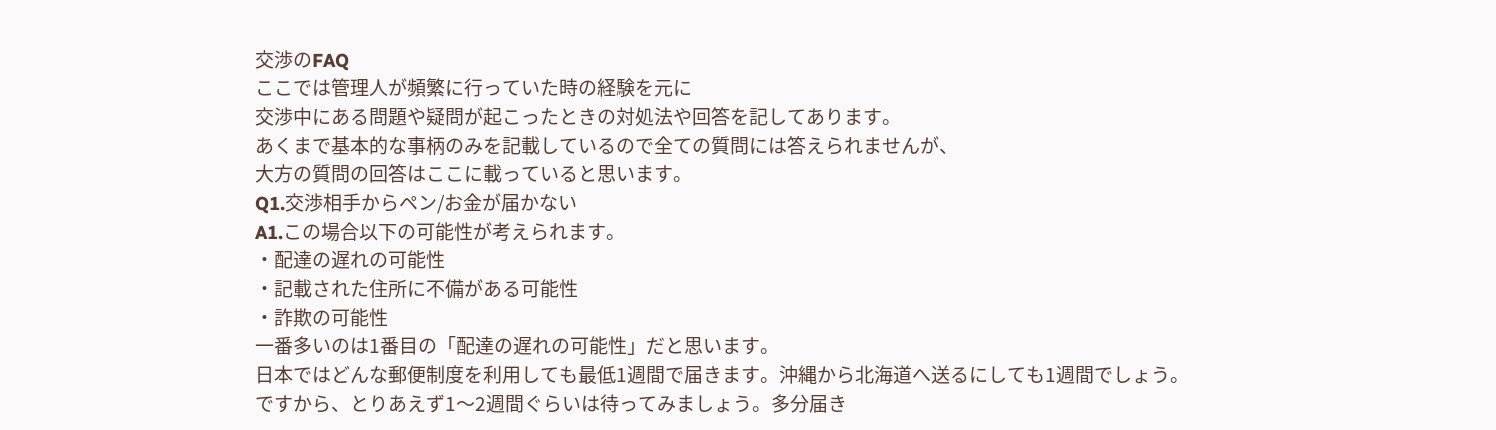交渉のFAQ
ここでは管理人が頻繁に行っていた時の経験を元に
交渉中にある問題や疑問が起こったときの対処法や回答を記してあります。
あくまで基本的な事柄のみを記載しているので全ての質問には答えられませんが、
大方の質問の回答はここに載っていると思います。
Q1.交渉相手からペン/お金が届かない
A1.この場合以下の可能性が考えられます。
・配達の遅れの可能性
・記載された住所に不備がある可能性
・詐欺の可能性
一番多いのは1番目の「配達の遅れの可能性」だと思います。
日本ではどんな郵便制度を利用しても最低1週間で届きます。沖縄から北海道へ送るにしても1週間でしょう。
ですから、とりあえず1〜2週間ぐらいは待ってみましょう。多分届き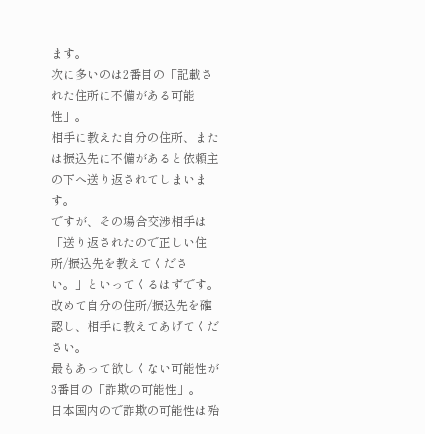ます。
次に多いのは2番目の「記載された住所に不備がある可能性」。
相手に教えた自分の住所、または振込先に不備があると依頼主の下へ送り返されてしまいます。
ですが、その場合交渉相手は「送り返されたので正しい住所/振込先を教えてください。」といってくるはずです。
改めて自分の住所/振込先を確認し、相手に教えてあげてください。
最もあって欲しくない可能性が3番目の「詐欺の可能性」。
日本国内ので詐欺の可能性は殆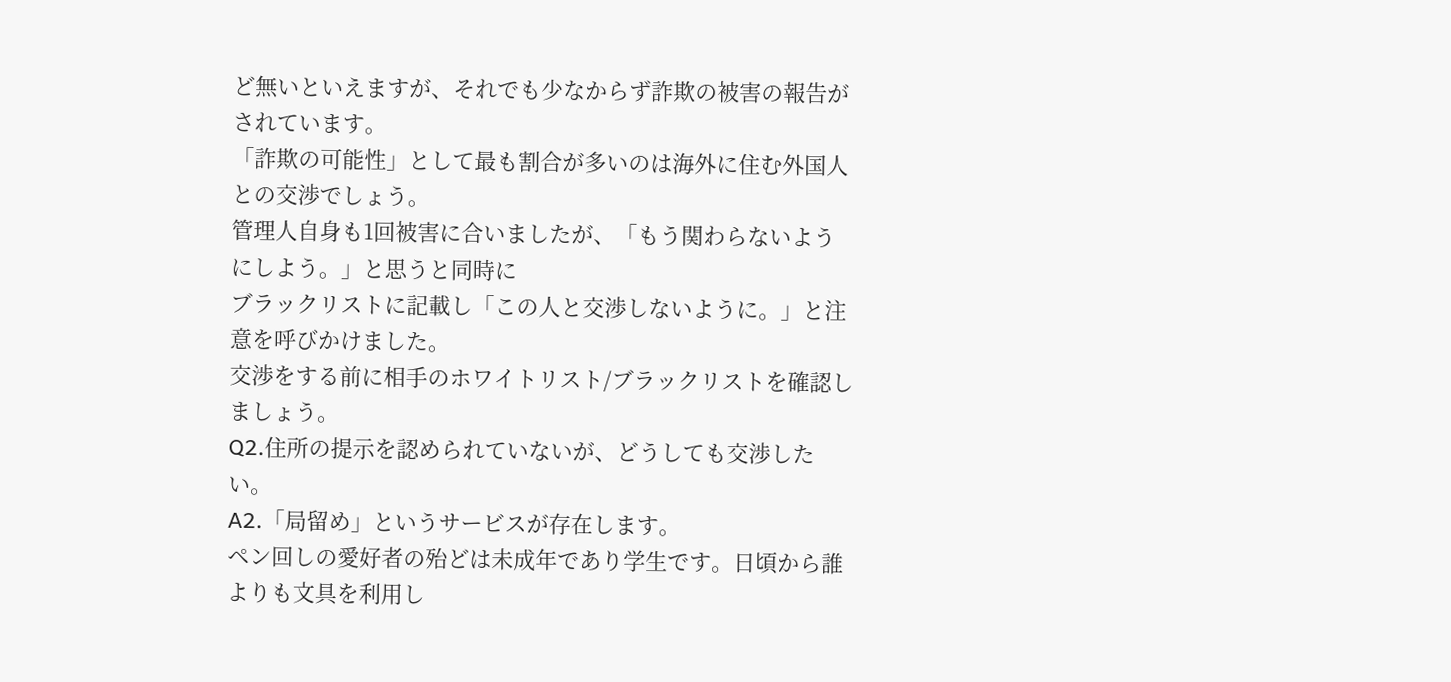ど無いといえますが、それでも少なからず詐欺の被害の報告がされています。
「詐欺の可能性」として最も割合が多いのは海外に住む外国人との交渉でしょう。
管理人自身も1回被害に合いましたが、「もう関わらないようにしよう。」と思うと同時に
ブラックリストに記載し「この人と交渉しないように。」と注意を呼びかけました。
交渉をする前に相手のホワイトリスト/ブラックリストを確認しましょう。
Q2.住所の提示を認められていないが、どうしても交渉したい。
A2.「局留め」というサービスが存在します。
ペン回しの愛好者の殆どは未成年であり学生です。日頃から誰よりも文具を利用し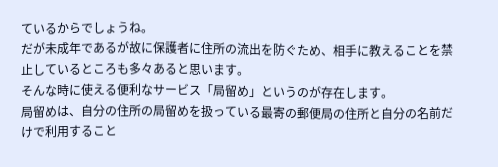ているからでしょうね。
だが未成年であるが故に保護者に住所の流出を防ぐため、相手に教えることを禁止しているところも多々あると思います。
そんな時に使える便利なサービス「局留め」というのが存在します。
局留めは、自分の住所の局留めを扱っている最寄の郵便局の住所と自分の名前だけで利用すること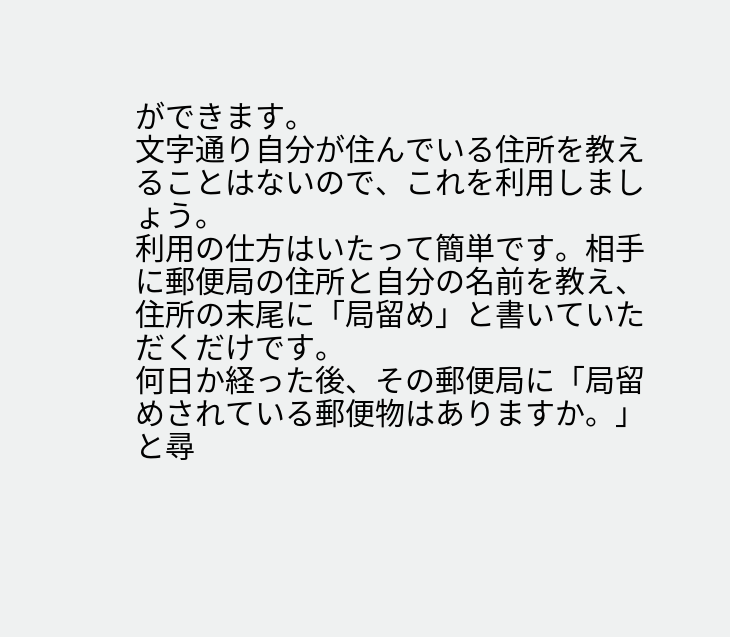ができます。
文字通り自分が住んでいる住所を教えることはないので、これを利用しましょう。
利用の仕方はいたって簡単です。相手に郵便局の住所と自分の名前を教え、
住所の末尾に「局留め」と書いていただくだけです。
何日か経った後、その郵便局に「局留めされている郵便物はありますか。」と尋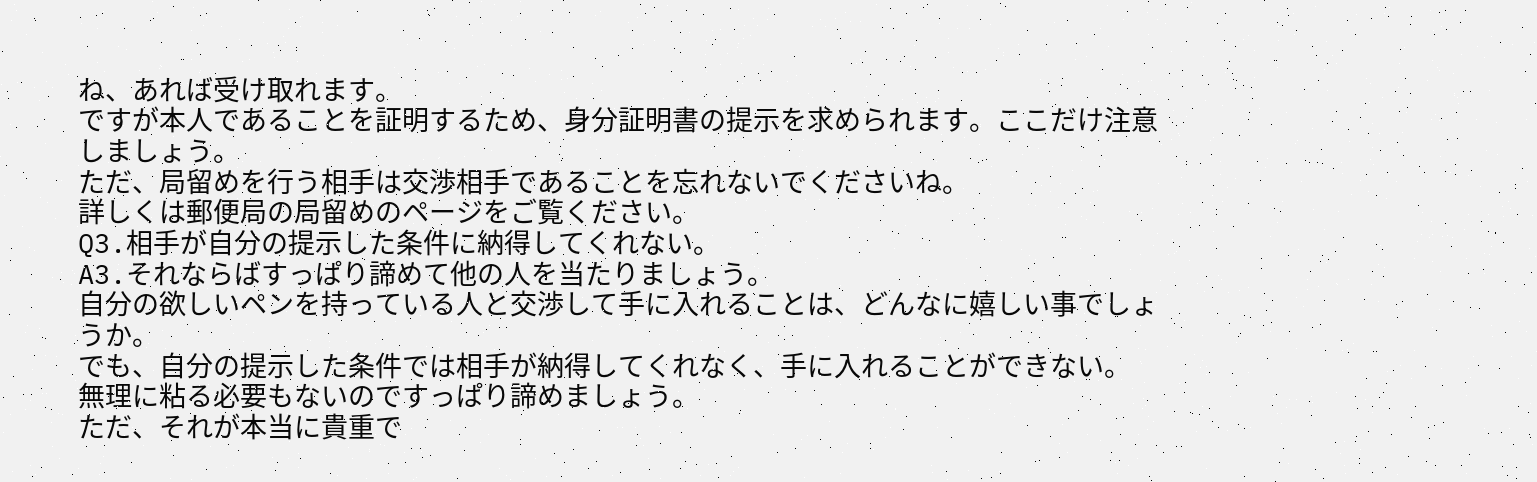ね、あれば受け取れます。
ですが本人であることを証明するため、身分証明書の提示を求められます。ここだけ注意しましょう。
ただ、局留めを行う相手は交渉相手であることを忘れないでくださいね。
詳しくは郵便局の局留めのページをご覧ください。
Q3.相手が自分の提示した条件に納得してくれない。
A3.それならばすっぱり諦めて他の人を当たりましょう。
自分の欲しいペンを持っている人と交渉して手に入れることは、どんなに嬉しい事でしょうか。
でも、自分の提示した条件では相手が納得してくれなく、手に入れることができない。
無理に粘る必要もないのですっぱり諦めましょう。
ただ、それが本当に貴重で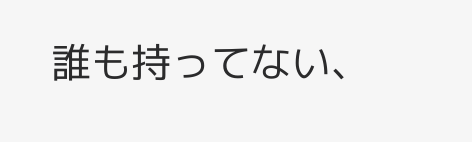誰も持ってない、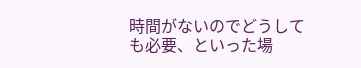時間がないのでどうしても必要、といった場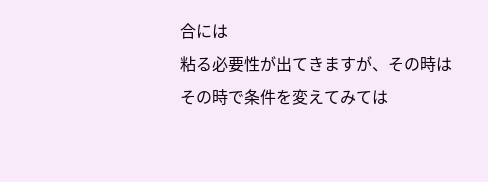合には
粘る必要性が出てきますが、その時はその時で条件を変えてみては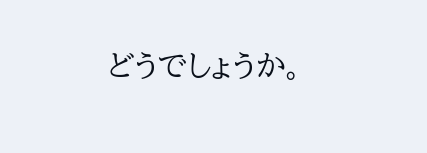どうでしょうか。